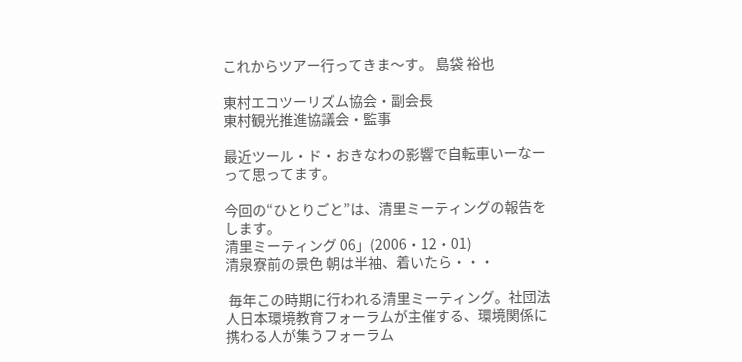これからツアー行ってきま〜す。 島袋 裕也

東村エコツーリズム協会・副会長
東村観光推進協議会・監事

最近ツール・ド・おきなわの影響で自転車いーなーって思ってます。

今回の“ひとりごと”は、清里ミーティングの報告をします。
清里ミーティング 06」(2006・12・01)
清泉寮前の景色 朝は半袖、着いたら・・・

 毎年この時期に行われる清里ミーティング。社団法人日本環境教育フォーラムが主催する、環境関係に携わる人が集うフォーラム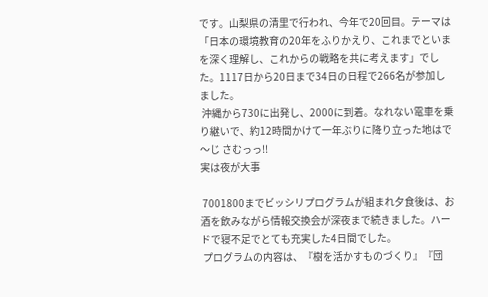です。山梨県の清里で行われ、今年で20回目。テーマは「日本の環境教育の20年をふりかえり、これまでといまを深く理解し、これからの戦略を共に考えます」でした。1117日から20日まで34日の日程で266名が参加しました。
 沖縄から730に出発し、2000に到着。なれない電車を乗り継いで、約12時間かけて一年ぶりに降り立った地はで〜じ さむっっ!!
実は夜が大事

 7001800までビッシリプログラムが組まれ夕食後は、お酒を飲みながら情報交換会が深夜まで続きました。ハードで寝不足でとても充実した4日間でした。
 プログラムの内容は、『樹を活かすものづくり』『団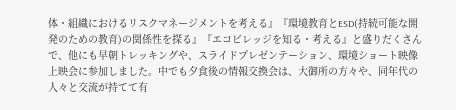体・組織におけるリスクマネージメントを考える』『環境教育とESD(持続可能な開発のための教育)の関係性を探る』『エコビレッジを知る・考える』と盛りだくさんで、他にも早朝トレッキングや、スライドプレゼンテーション、環境ショート映像上映会に参加しました。中でも夕食後の情報交換会は、大御所の方々や、同年代の人々と交流が持てて有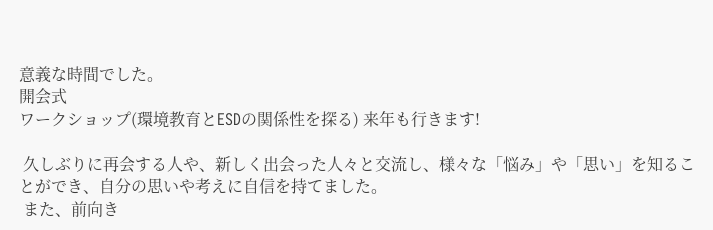意義な時間でした。
開会式
ワークショップ(環境教育とESDの関係性を探る) 来年も行きます!

 久しぶりに再会する人や、新しく出会った人々と交流し、様々な「悩み」や「思い」を知ることができ、自分の思いや考えに自信を持てました。
 また、前向き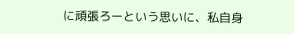に頑張ろーという思いに、私自身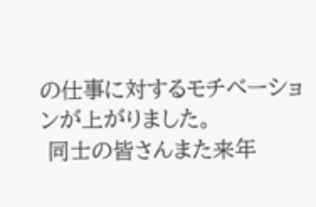の仕事に対するモチベーションが上がりました。
 同士の皆さんまた来年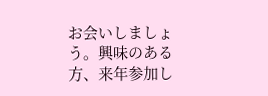お会いしましょう。興味のある方、来年参加し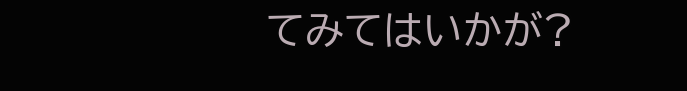てみてはいかが?